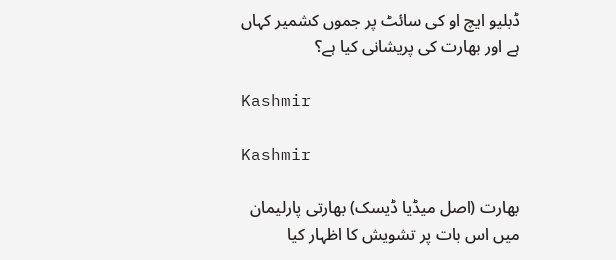ڈبلیو ایچ او کی سائٹ پر جموں کشمیر کہاں ہے اور بھارت کی پریشانی کیا ہے؟

Kashmir

Kashmir

بھارت (اصل میڈیا ڈیسک) بھارتی پارلیمان میں اس بات پر تشویش کا اظہار کیا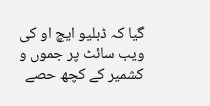گيا کہ ڈبلیو ایچ او کی ویب سائٹ پر جموں و کشمیر کے کچھ حصے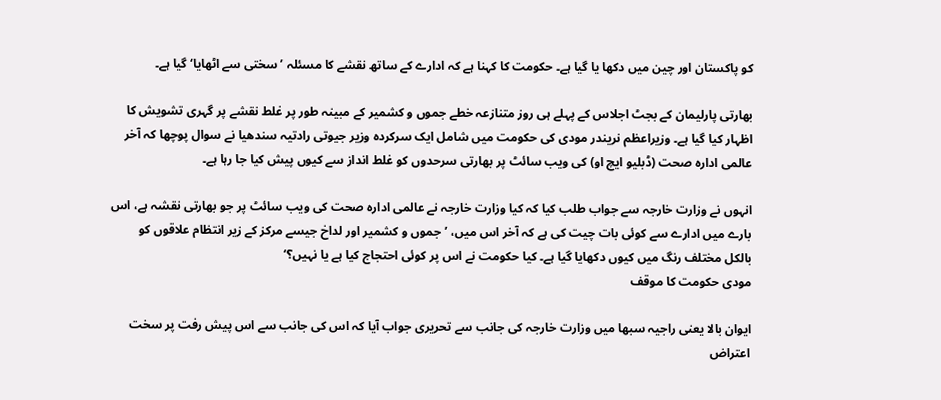کو پاکستان اور چین میں دکھا يا گيا ہے۔ حکومت کا کہنا ہے کہ ادارے کے ساتھ نقشے کا مسئلہ ’سختی سے اٹھایا‘ گیا ہے۔

بھارتی پارلیمان کے بجٹ اجلاس کے پہلے ہی روز متنازعہ خطے جموں و کشمیر کے مبینہ طور پر غلط نقشے پر گہری تشویش کا اظہار کیا گيا ہے۔ وزيراعظم نريندر مودی کی حکومت میں شامل ایک سرکردہ وزیر جیوتی رادتیہ سندھیا نے سوال پوچھا کہ آخر عالمی ادارہ صحت (ڈبلیو ایچ او) کی ویب سائٹ پر بھارتی سرحدوں کو غلط انداز سے کیوں پیش کیا جا رہا ہے۔

انہوں نے وزارت خارجہ سے جواب طلب کیا کہ کیا وزارت خارجہ نے عالمی ادارہ صحت کی ویب سائٹ پر جو بھارتی نقشہ ہے، اس بارے میں ادارے سے کوئی بات چیت کی ہے کہ آخر اس میں، ’جموں و کشمیر اور لداخ جیسے مرکز کے زیر انتظام علاقوں کو بالکل مختلف رنگ میں کیوں دکھایا گيا ہے۔ کیا حکومت نے اس پر کوئی احتجاج کیا ہے یا نہیں؟‘
مودی حکومت کا موقف

ایوان بالا یعنی راجیہ سبھا میں وزارت خارجہ کی جانب سے تحریری جواب آيا کہ اس کی جانب سے اس پيش رفت پر سخت اعتراض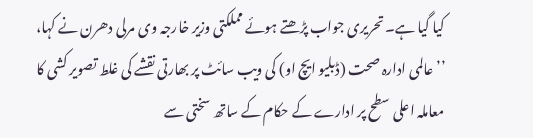کیا گیا ہے۔ تحریری جواب پڑھتے ہوئے مملکتی وزیر خارجہ وی مرلی دھرن نے کہا، ’’عالمی ادارہ صحت (ڈبلیو ایچ او) کی ویب سائٹ پر بھارتی نقشے کی غلط تصویر کشی کا معاملہ اعلی سطح پر ادارے کے حکام کے ساتھ سختی سے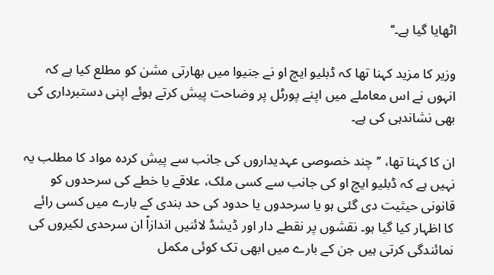اٹھایا گیا ہے۔‘‘

وزیر کا مزید کہنا تھا کہ ڈبلیو ایچ او نے جنیوا میں بھارتی مشن کو مطلع کیا ہے کہ انہوں نے اس معاملے میں اپنے پورٹل پر وضاحت پیش کرتے ہوئے اپنی دستبرداری کی بھی نشاندہی کی ہے۔

ان کا کہنا تھا، ’’چند خصوصی عہدیداروں کی جانب سے پیش کردہ مواد کا مطلب یہ نہیں ہے کہ ڈبلیو ایچ او کی جانب سے کسی ملک، علاقے یا خطے کی سرحدوں کو قانونی حیثیت دی گئی ہو یا سرحدوں یا حدود کی حد بندی کے بارے میں کسی رائے کا اظہار کیا گيا ہو۔ نقشوں پر نقطے دار اور ڈیشڈ لائنیں اندازاً ان سرحدی لکیروں کی نمائندگی کرتی ہیں جن کے بارے میں ابھی تک کوئی مکمل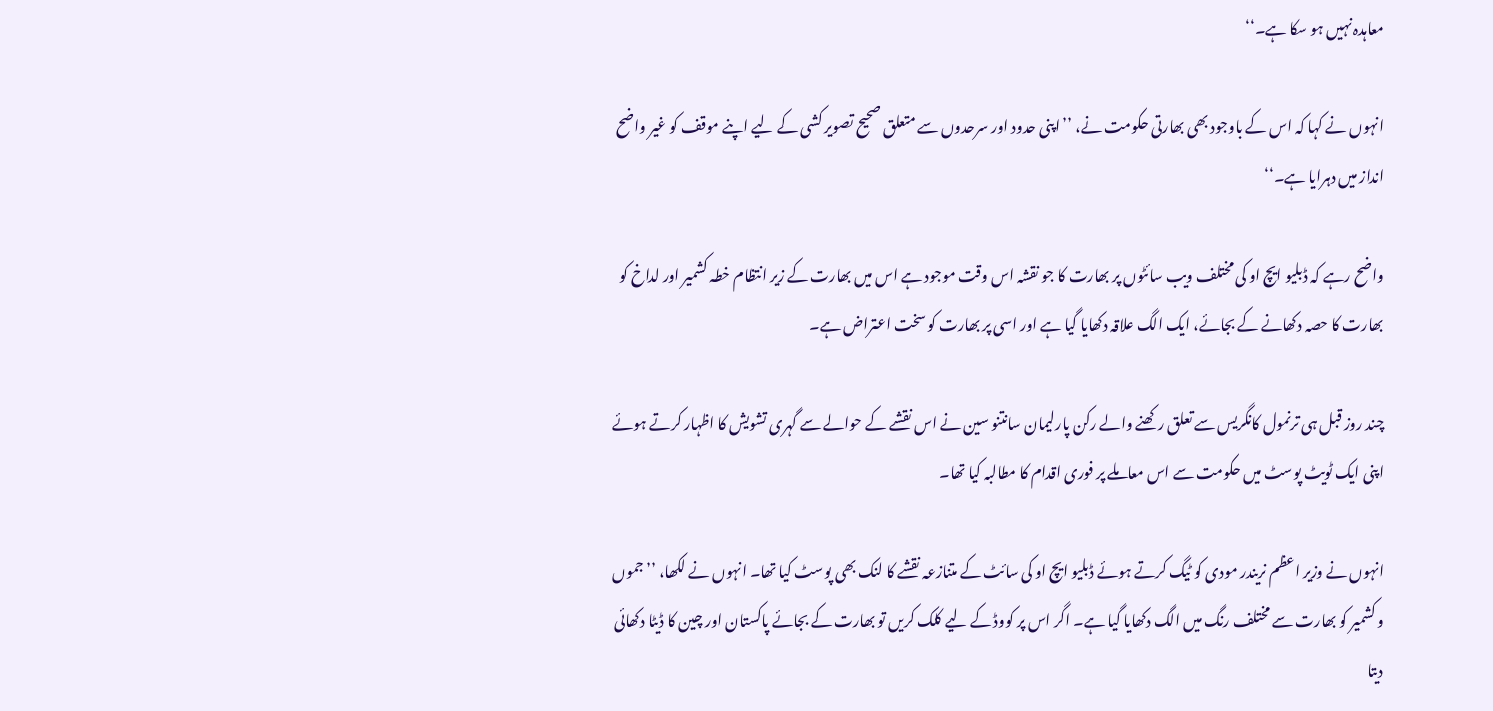معاہدہ نہیں ہو سکا ہے۔‘‘

انہوں نے کہا کہ اس کے باوجود بھی بھارتی حکومت نے، ’’اپنی حدود اور سرحدوں سے متعلق صحیح تصویر کشی کے لیے اپنے موقف کو غیر واضح انداز میں دہرایا ہے۔‘‘

واضح رہے کہ ڈبلیو ایچ او کی مختلف ویب سائٹوں پر بھارت کا جو نقشہ اس وقت موجود ہے اس میں بھارت کے زیر انتظام خطہ کشمیر اور لداخ کو بھارت کا حصہ دکھانے کے بجائے، ایک الگ علاقہ دکھایا گیا ہے اور اسی پر بھارت کو سخت اعتراض ہے۔

چند روز قبل ہی ترنمول کانگریس سے تعلق رکھنے والے رکن پارلیمان سانتنو سین نے اس نقشے کے حوالے سے گہری تشویش کا اظہار کرتے ہوئے اپنی ایک ٹویٹ پوسٹ میں حکومت سے اس معاملے پر فوری اقدام کا مطالبہ کیا تھا۔

انہوں نے وزیر اعظم نریندر مودی کو ٹیگ کرتے ہوئے ڈبلیو ایچ او کی سائٹ کے متنازعہ نقشے کا لنک بھی پوسٹ کیا تھا۔ انہوں نے لکھا، ’’جموں و کشمیر کو بھارت سے مختلف رنگ میں الگ دکھایا گيا ہے۔ اگر اس پر کووڈ کے لیے کلک کریں تو بھارت کے بجائے پاکستان اور چین کا ڈیٹا دکھائی ديتا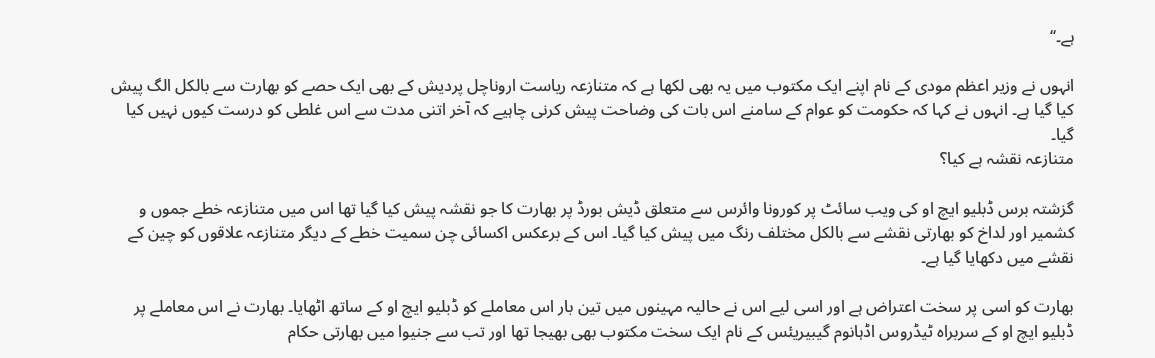ہے۔‘‘

انہوں نے وزیر اعظم مودی کے نام اپنے ایک مکتوب میں یہ بھی لکھا ہے کہ متنازعہ ریاست اروناچل پردیش کے بھی ایک حصے کو بھارت سے بالکل الگ پیش کیا گیا ہے۔ انہوں نے کہا کہ حکومت کو عوام کے سامنے اس بات کی وضاحت پيش کرنی چاہیے کہ آخر اتنی مدت سے اس غلطی کو درست کیوں نہیں کیا گیا۔
متنازعہ نقشہ ہے کیا؟

گزشتہ برس ڈبلیو ایچ او کی ویب سائٹ پر کورونا وائرس سے متعلق ڈیش بورڈ پر بھارت کا جو نقشہ پیش کیا گیا تھا اس میں متنازعہ خطے جموں و کشمیر اور لداخ کو بھارتی نقشے سے بالکل مختلف رنگ میں پیش کیا گیا۔ اس کے برعکس اکسائی چن سمیت خطے کے دیگر متنازعہ علاقوں کو چین کے نقشے میں دکھایا گیا ہے۔

بھارت کو اسی پر سخت اعتراض ہے اور اسی لیے اس نے حالیہ مہینوں میں تین بار اس معاملے کو ڈبلیو ایچ او کے ساتھ اٹھایا۔ بھارت نے اس معاملے پر ڈبلیو ایچ او کے سربراہ ٹیڈروس اڈہانوم گیبیریئس کے نام ایک سخت مکتوب بھی بھیجا تھا اور تب سے جنیوا میں بھارتی حکام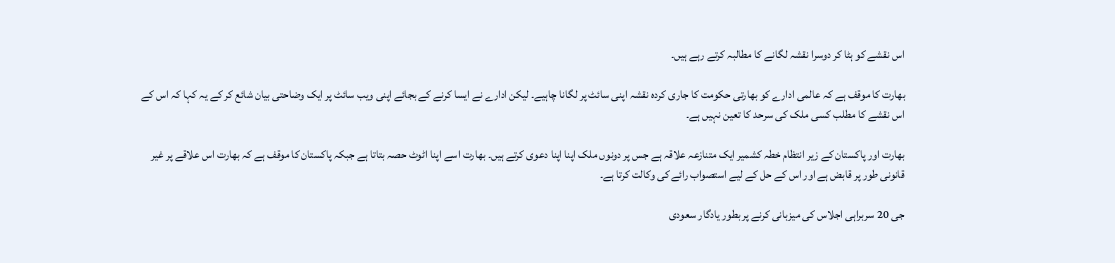اس نقشے کو ہٹا کر دوسرا نقشہ لگانے کا مطالبہ کرتے رہے ہیں۔

بھارت کا موقف ہے کہ عالمی ادارے کو بھارتی حکومت کا جاری کردہ نقشہ اپنی سائٹ پر لگانا چاہیے۔ لیکن ادارے نے ایسا کرنے کے بجائے اپنی ویب سائٹ پر ایک وضاحتی بیان شائع کر کے یہ کہا کہ اس کے اس نقشے کا مطلب کسی ملک کی سرحد کا تعین نہیں ہے۔

بھارت اور پاکستان کے زیر انتظام خطہ کشمیر ایک متنازعہ علاقہ ہے جس پر دونوں ملک اپنا اپنا دعوی کرتے ہیں۔ بھارت اسے اپنا اٹوٹ حصہ بتاتا ہے جبکہ پاکستان کا موقف ہے کہ بھارت اس علاقے پر غیر قانونی طور پر قابض ہے اور اس کے حل کے لیے استصواب رائے کی وکالت کرتا ہے۔

جی 20 سربراہی اجلاس کی میزبانی کرنے پر بطور یادگار سعودی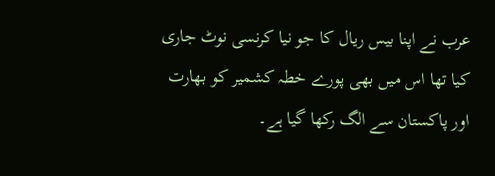عرب نے اپنا بیس ریال کا جو نیا کرنسی نوٹ جاری کیا تھا اس میں بھی پورے خطہ کشمیر کو بھارت اور پاکستان سے الگ رکھا گیا ہے۔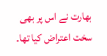بھارت نے اس پر بھی سخت اعتراض کیا تھا۔